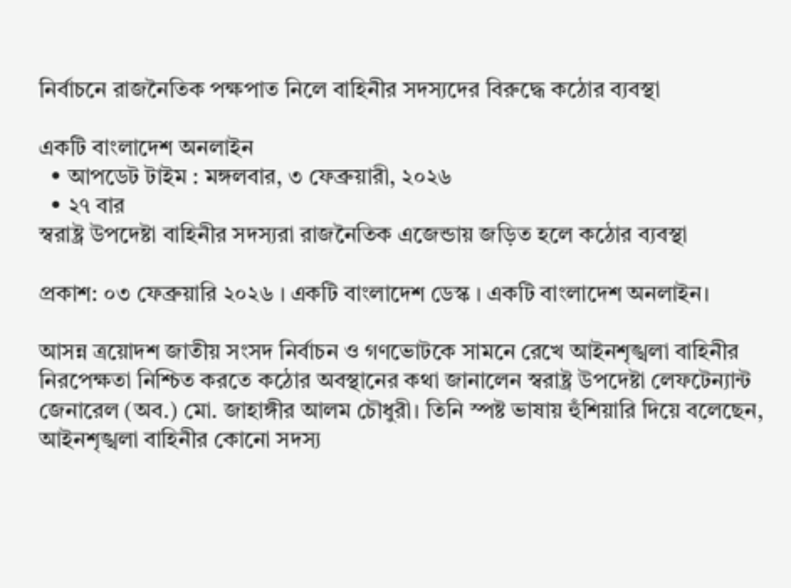নির্বাচনে রাজনৈতিক পক্ষপাত নিলে বাহিনীর সদস্যদের বিরুদ্ধে কঠোর ব্যবস্থা

একটি বাংলাদেশ অনলাইন
  • আপডেট টাইম : মঙ্গলবার, ৩ ফেব্রুয়ারী, ২০২৬
  • ২৭ বার
স্বরাষ্ট্র উপদেষ্টা বাহিনীর সদস্যরা রাজনৈতিক এজেন্ডায় জড়িত হলে কঠোর ব্যবস্থা

প্রকাশ: ০৩ ফেব্রুয়ারি ২০২৬ । একটি বাংলাদেশ ডেস্ক । একটি বাংলাদেশ অনলাইন।

আসন্ন ত্রয়োদশ জাতীয় সংসদ নির্বাচন ও গণভোটকে সামনে রেখে আইনশৃঙ্খলা বাহিনীর নিরপেক্ষতা নিশ্চিত করতে কঠোর অবস্থানের কথা জানালেন স্বরাষ্ট্র উপদেষ্টা লেফটেন্যান্ট জেনারেল (অব.) মো. জাহাঙ্গীর আলম চৌধুরী। তিনি স্পষ্ট ভাষায় হুঁশিয়ারি দিয়ে বলেছেন, আইনশৃঙ্খলা বাহিনীর কোনো সদস্য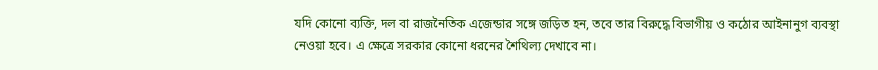যদি কোনো ব্যক্তি, দল বা রাজনৈতিক এজেন্ডার সঙ্গে জড়িত হন, তবে তার বিরুদ্ধে বিভাগীয় ও কঠোর আইনানুগ ব্যবস্থা নেওয়া হবে। এ ক্ষেত্রে সরকার কোনো ধরনের শৈথিল্য দেখাবে না।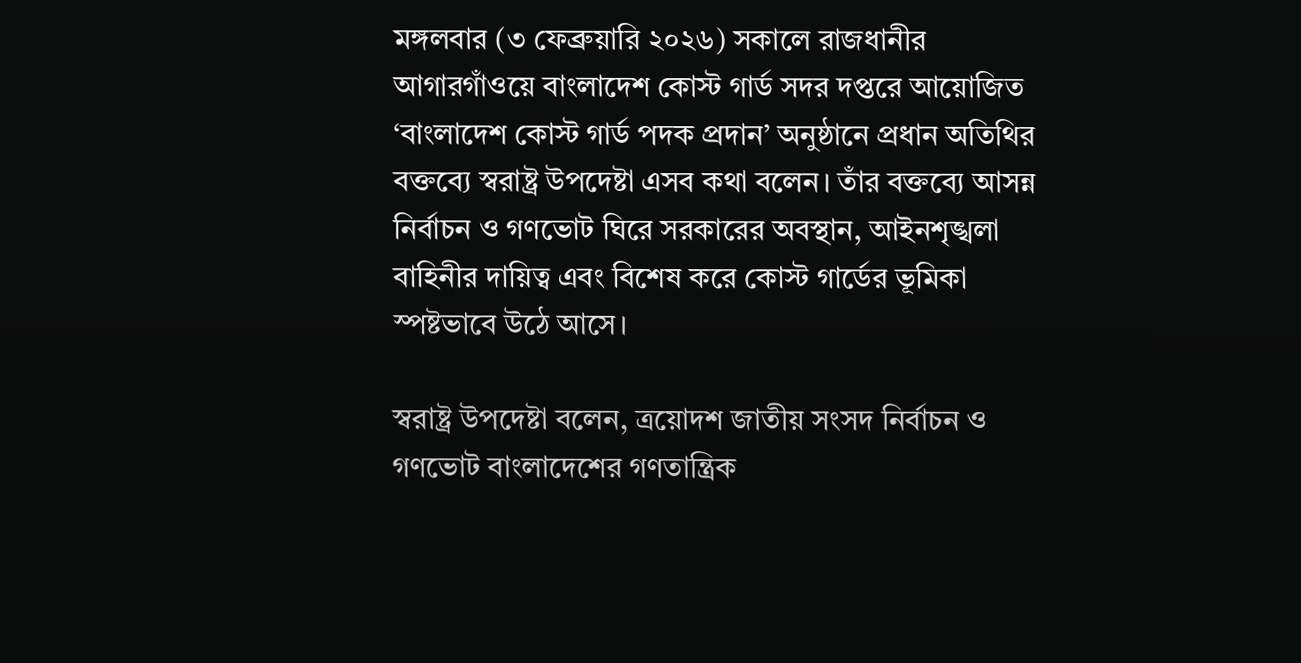মঙ্গলবার (৩ ফেব্রুয়ারি ২০২৬) সকালে রাজধানীর আগারগাঁওয়ে বাংলাদেশ কোস্ট গার্ড সদর দপ্তরে আয়োজিত ‘বাংলাদেশ কোস্ট গার্ড পদক প্রদান’ অনুষ্ঠানে প্রধান অতিথির বক্তব্যে স্বরাষ্ট্র উপদেষ্টা এসব কথা বলেন। তাঁর বক্তব্যে আসন্ন নির্বাচন ও গণভোট ঘিরে সরকারের অবস্থান, আইনশৃঙ্খলা বাহিনীর দায়িত্ব এবং বিশেষ করে কোস্ট গার্ডের ভূমিকা স্পষ্টভাবে উঠে আসে।

স্বরাষ্ট্র উপদেষ্টা বলেন, ত্রয়োদশ জাতীয় সংসদ নির্বাচন ও গণভোট বাংলাদেশের গণতান্ত্রিক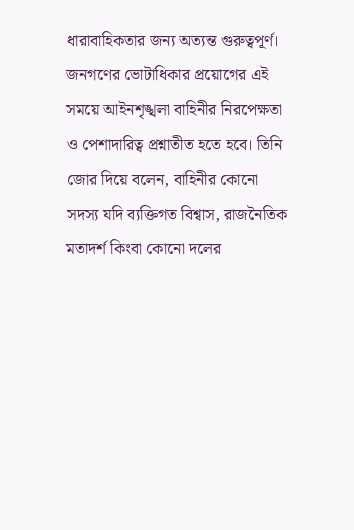ধারাবাহিকতার জন্য অত্যন্ত গুরুত্বপূর্ণ। জনগণের ভোটাধিকার প্রয়োগের এই সময়ে আইনশৃঙ্খলা বাহিনীর নিরপেক্ষতা ও পেশাদারিত্ব প্রশ্নাতীত হতে হবে। তিনি জোর দিয়ে বলেন, বাহিনীর কোনো সদস্য যদি ব্যক্তিগত বিশ্বাস, রাজনৈতিক মতাদর্শ কিংবা কোনো দলের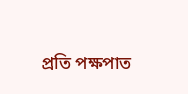প্রতি পক্ষপাত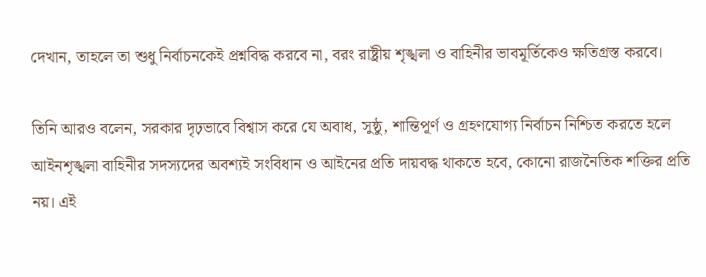দেখান, তাহলে তা শুধু নির্বাচনকেই প্রশ্নবিদ্ধ করবে না, বরং রাষ্ট্রীয় শৃঙ্খলা ও বাহিনীর ভাবমূর্তিকেও ক্ষতিগ্রস্ত করবে।

তিনি আরও বলেন, সরকার দৃঢ়ভাবে বিশ্বাস করে যে অবাধ, সুষ্ঠু, শান্তিপূর্ণ ও গ্রহণযোগ্য নির্বাচন নিশ্চিত করতে হলে আইনশৃঙ্খলা বাহিনীর সদস্যদের অবশ্যই সংবিধান ও আইনের প্রতি দায়বদ্ধ থাকতে হবে, কোনো রাজনৈতিক শক্তির প্রতি নয়। এই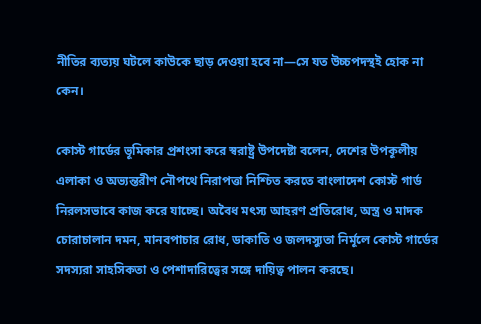নীতির ব্যত্যয় ঘটলে কাউকে ছাড় দেওয়া হবে না—সে যত উচ্চপদস্থই হোক না কেন।

কোস্ট গার্ডের ভূমিকার প্রশংসা করে স্বরাষ্ট্র উপদেষ্টা বলেন, দেশের উপকূলীয় এলাকা ও অভ্যন্তরীণ নৌপথে নিরাপত্তা নিশ্চিত করতে বাংলাদেশ কোস্ট গার্ড নিরলসভাবে কাজ করে যাচ্ছে। অবৈধ মৎস্য আহরণ প্রতিরোধ, অস্ত্র ও মাদক চোরাচালান দমন, মানবপাচার রোধ, ডাকাতি ও জলদস্যুতা নির্মূলে কোস্ট গার্ডের সদস্যরা সাহসিকতা ও পেশাদারিত্বের সঙ্গে দায়িত্ব পালন করছে।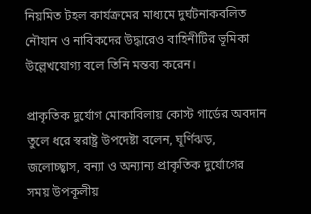নিয়মিত টহল কার্যক্রমের মাধ্যমে দুর্ঘটনাকবলিত নৌযান ও নাবিকদের উদ্ধারেও বাহিনীটির ভূমিকা উল্লেখযোগ্য বলে তিনি মন্তব্য করেন।

প্রাকৃতিক দুর্যোগ মোকাবিলায় কোস্ট গার্ডের অবদান তুলে ধরে স্বরাষ্ট্র উপদেষ্টা বলেন, ঘূর্ণিঝড়, জলোচ্ছ্বাস, বন্যা ও অন্যান্য প্রাকৃতিক দুর্যোগের সময় উপকূলীয়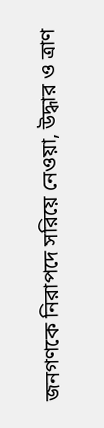জনগণকে নিরাপদে সরিয়ে নেওয়া, উদ্ধার ও ত্রাণ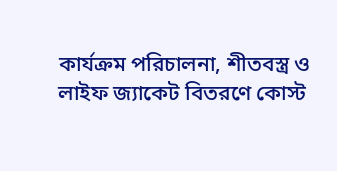কার্যক্রম পরিচালনা, শীতবস্ত্র ও লাইফ জ্যাকেট বিতরণে কোস্ট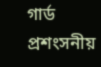গার্ড প্রশংসনীয়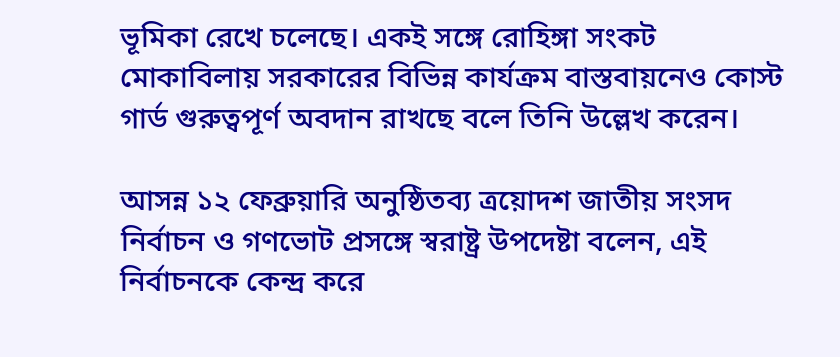ভূমিকা রেখে চলেছে। একই সঙ্গে রোহিঙ্গা সংকট মোকাবিলায় সরকারের বিভিন্ন কার্যক্রম বাস্তবায়নেও কোস্ট গার্ড গুরুত্বপূর্ণ অবদান রাখছে বলে তিনি উল্লেখ করেন।

আসন্ন ১২ ফেব্রুয়ারি অনুষ্ঠিতব্য ত্রয়োদশ জাতীয় সংসদ নির্বাচন ও গণভোট প্রসঙ্গে স্বরাষ্ট্র উপদেষ্টা বলেন, এই নির্বাচনকে কেন্দ্র করে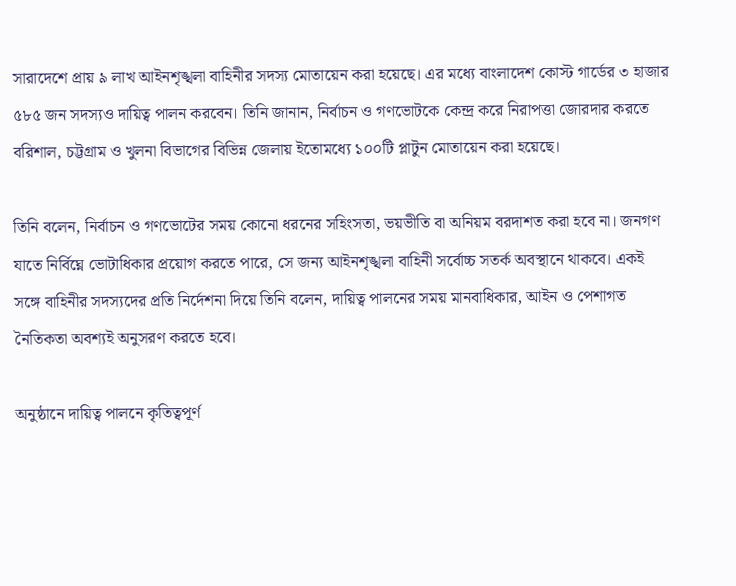সারাদেশে প্রায় ৯ লাখ আইনশৃঙ্খলা বাহিনীর সদস্য মোতায়েন করা হয়েছে। এর মধ্যে বাংলাদেশ কোস্ট গার্ডের ৩ হাজার ৫৮৫ জন সদস্যও দায়িত্ব পালন করবেন। তিনি জানান, নির্বাচন ও গণভোটকে কেন্দ্র করে নিরাপত্তা জোরদার করতে বরিশাল, চট্টগ্রাম ও খুলনা বিভাগের বিভিন্ন জেলায় ইতোমধ্যে ১০০টি প্লাটুন মোতায়েন করা হয়েছে।

তিনি বলেন, নির্বাচন ও গণভোটের সময় কোনো ধরনের সহিংসতা, ভয়ভীতি বা অনিয়ম বরদাশত করা হবে না। জনগণ যাতে নির্বিঘ্নে ভোটাধিকার প্রয়োগ করতে পারে, সে জন্য আইনশৃঙ্খলা বাহিনী সর্বোচ্চ সতর্ক অবস্থানে থাকবে। একই সঙ্গে বাহিনীর সদস্যদের প্রতি নির্দেশনা দিয়ে তিনি বলেন, দায়িত্ব পালনের সময় মানবাধিকার, আইন ও পেশাগত নৈতিকতা অবশ্যই অনুসরণ করতে হবে।

অনুষ্ঠানে দায়িত্ব পালনে কৃতিত্বপূর্ণ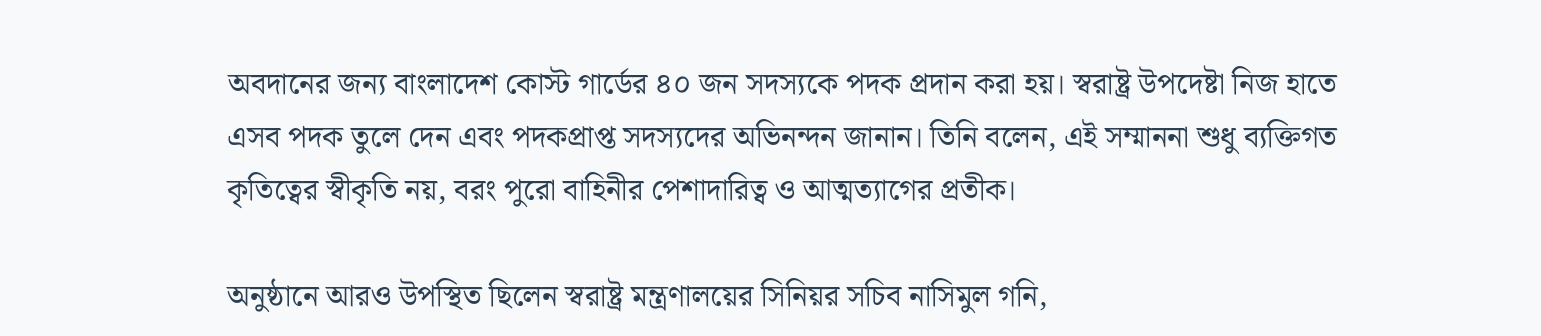অবদানের জন্য বাংলাদেশ কোস্ট গার্ডের ৪০ জন সদস্যকে পদক প্রদান করা হয়। স্বরাষ্ট্র উপদেষ্টা নিজ হাতে এসব পদক তুলে দেন এবং পদকপ্রাপ্ত সদস্যদের অভিনন্দন জানান। তিনি বলেন, এই সম্মাননা শুধু ব্যক্তিগত কৃতিত্বের স্বীকৃতি নয়, বরং পুরো বাহিনীর পেশাদারিত্ব ও আত্মত্যাগের প্রতীক।

অনুষ্ঠানে আরও উপস্থিত ছিলেন স্বরাষ্ট্র মন্ত্রণালয়ের সিনিয়র সচিব নাসিমুল গনি,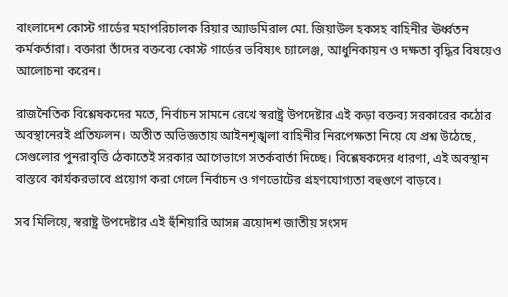বাংলাদেশ কোস্ট গার্ডের মহাপরিচালক রিয়ার অ্যাডমিরাল মো. জিয়াউল হকসহ বাহিনীর ঊর্ধ্বতন কর্মকর্তারা। বক্তারা তাঁদের বক্তব্যে কোস্ট গার্ডের ভবিষ্যৎ চ্যালেঞ্জ, আধুনিকায়ন ও দক্ষতা বৃদ্ধির বিষয়েও আলোচনা করেন।

রাজনৈতিক বিশ্লেষকদের মতে, নির্বাচন সামনে রেখে স্বরাষ্ট্র উপদেষ্টার এই কড়া বক্তব্য সরকারের কঠোর অবস্থানেরই প্রতিফলন। অতীত অভিজ্ঞতায় আইনশৃঙ্খলা বাহিনীর নিরপেক্ষতা নিয়ে যে প্রশ্ন উঠেছে, সেগুলোর পুনরাবৃত্তি ঠেকাতেই সরকার আগেভাগে সতর্কবার্তা দিচ্ছে। বিশ্লেষকদের ধারণা, এই অবস্থান বাস্তবে কার্যকরভাবে প্রয়োগ করা গেলে নির্বাচন ও গণভোটের গ্রহণযোগ্যতা বহুগুণে বাড়বে।

সব মিলিয়ে, স্বরাষ্ট্র উপদেষ্টার এই হুঁশিয়ারি আসন্ন ত্রয়োদশ জাতীয় সংসদ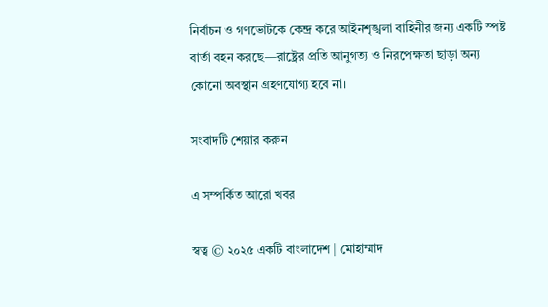নির্বাচন ও গণভোটকে কেন্দ্র করে আইনশৃঙ্খলা বাহিনীর জন্য একটি স্পষ্ট বার্তা বহন করছে—রাষ্ট্রের প্রতি আনুগত্য ও নিরপেক্ষতা ছাড়া অন্য কোনো অবস্থান গ্রহণযোগ্য হবে না।

সংবাদটি শেয়ার করুন

এ সম্পর্কিত আরো খবর

স্বত্ব © ২০২৫ একটি বাংলাদেশ | মোহাম্মাদ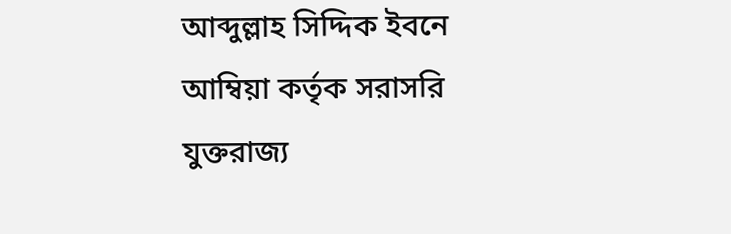আব্দুল্লাহ সিদ্দিক ইবনে আম্বিয়া কর্তৃক সরাসরি যুক্তরাজ্য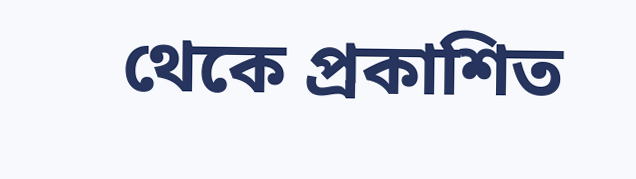থেকে প্রকাশিত